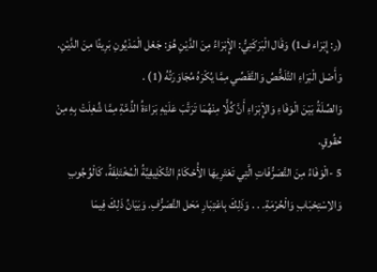(ر: إِبْرَاء ف1) وَقَال الْبَرَكَتِيُّ: الإِْبْرَاءُ مِنَ الدَّيْنِ هُوَ: جَعْل الْمَدْيُونِ بَرِيئًا مِنَ الدَّيْنِ.
وَأَصْل الْبَرَاءِ التَّلَخُّصُ وَالتَّقَصِّي مِمَّا يُكْرَهُ مُجَاوَرَتُهُ (1) .
وَالصِّلَةُ بَيْنَ الْوَفَاءِ وَالإِْبْرَاءِ أَنَّ كُلًّا مِنْهُمَا تَرَتَّبَ عَلَيْهِ بَرَاءَةُ الذِّمَّةِ مِمَّا شُغِلَتْ بِهِ مِنْ حُقُوقٍ.
5 -الْوَفَاءُ مِنَ التَّصَرُّفَاتِ الَّتِي تَعْتَرِيهَا الأَْحْكَامُ التَّكْلِيفِيَّةُ الْمُخْتَلِفَةُ، كَالْوُجُوبِ وَالاِسْتِحْبَابِ وَالْحُرْمَةِ. . . وَذَلِكَ بِاعْتِبَارِ مَحَل التَّصَرُّفِ. وَبَيَانُ ذَلِكَ فِيمَا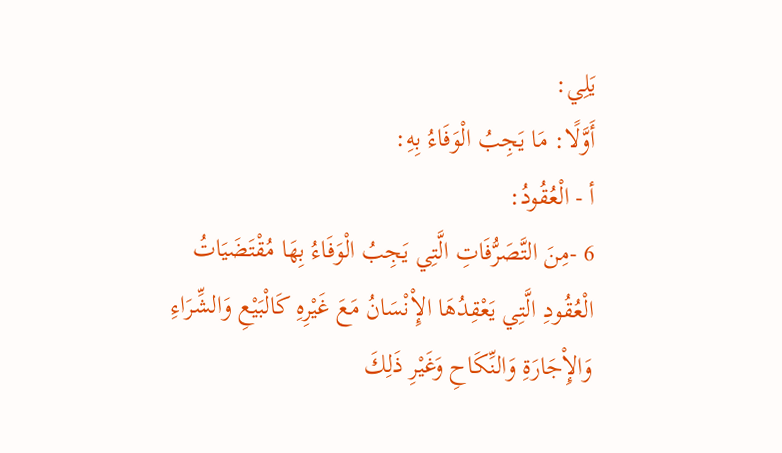يَلِي:
أَوَّلًا: مَا يَجِبُ الْوَفَاءُ بِهِ:
أ - الْعُقُودُ:
6 -مِنَ التَّصَرُّفَاتِ الَّتِي يَجِبُ الْوَفَاءُ بِهَا مُقْتَضَيَاتُ الْعُقُودِ الَّتِي يَعْقِدُهَا الإِْنْسَانُ مَعَ غَيْرِهِ كَالْبَيْعِ وَالشِّرَاءِ وَالإِْجَارَةِ وَالنِّكَاحِ وَغَيْرِ ذَلِكَ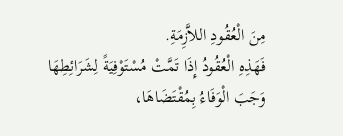مِنَ الْعُقُودِ اللاَّزِمَةِ.
فَهَذِهِ الْعُقُودُ إِذَا تَمَّتْ مُسْتَوْفِيَةً لِشَرَائِطِهَا وَجَبَ الْوَفَاءُ بِمُقْتَضَاهَا،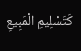كَتَسْلِيمِ الْمَبِيعِ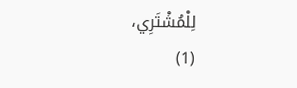لِلْمُشْتَرِي،
(1)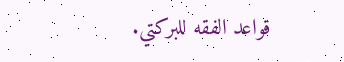قواعد الفقه للبركتي.